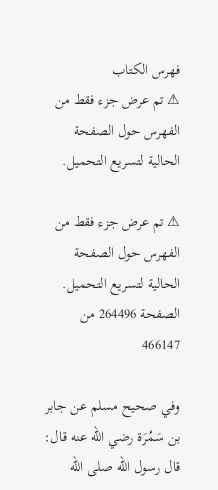فهرس الكتاب
⚠ تم عرض جزء فقط من الفهرس حول الصفحة الحالية لتسريع التحميل.

⚠ تم عرض جزء فقط من الفهرس حول الصفحة الحالية لتسريع التحميل.
الصفحة 264496 من 466147

وفي صحيح مسلم عن جابر بن سَمُرَة رضي الله عنه قال: قال رسول الله صلى الله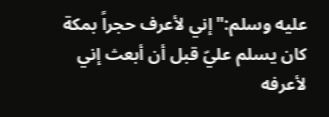عليه وسلم:"إني لأعرف حجراً بمكة كان يسلم عليّ قبل أن أبعث إني لأعرفه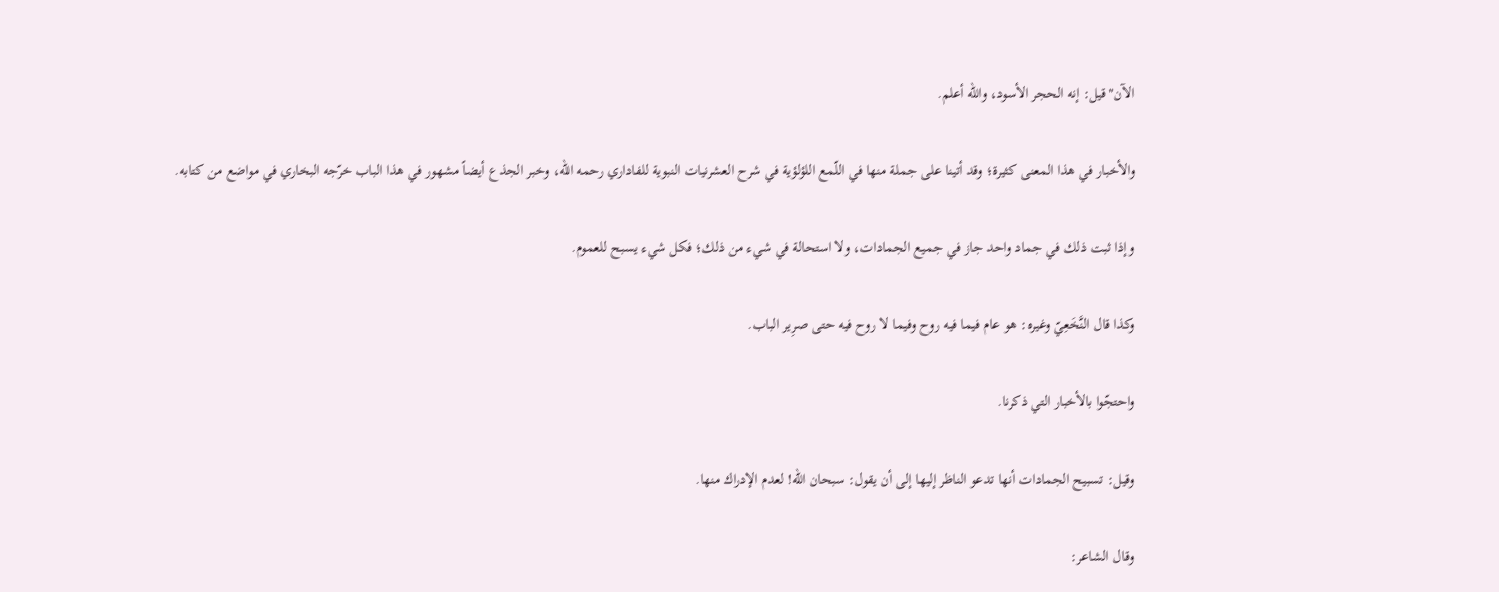الآن"قيل: إنه الحجر الأسود، والله أعلم.

والأخبار في هذا المعنى كثيرة؛ وقد أتينا على جملة منها في اللّمع اللؤلؤية في شرح العشرنيات النبوية للفاداري رحمه الله، وخبر الجذع أيضاً مشهور في هذا الباب خرّجه البخاري في مواضع من كتابه.

وإذا ثبت ذلك في جماد واحد جاز في جميع الجمادات، ولا استحالة في شيء من ذلك؛ فكل شيء يسبح للعموم.

وكذا قال النَّخَعِيّ وغيره: هو عام فيما فيه روح وفيما لا روح فيه حتى صرِير الباب.

واحتجّوا بالأخبار التي ذكرنا.

وقيل: تسبيح الجمادات أنها تدعو الناظر إليها إلى أن يقول: سبحان الله! لعدم الإدراك منها.

وقال الشاعر: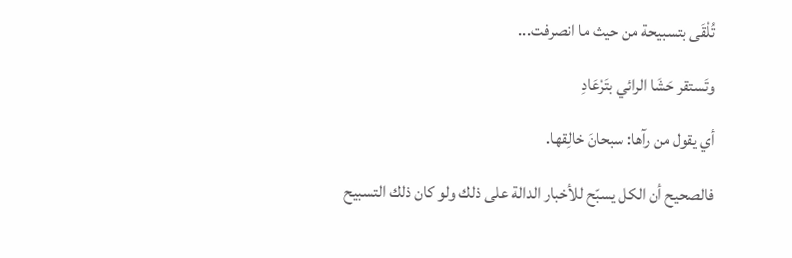تُلْقَى بتسبيحة من حيث ما انصرفت...

وتَستقر حَشَا الرائي بتَرْعَادِ

أي يقول من رآها: سبحانَ خالِقها.

فالصحيح أن الكل يسبّح للأخبار الدالة على ذلك ولو كان ذلك التسبيح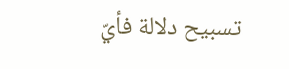تسبيح دلالة فأيّ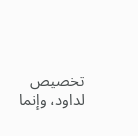تخصيص لداود، وإنما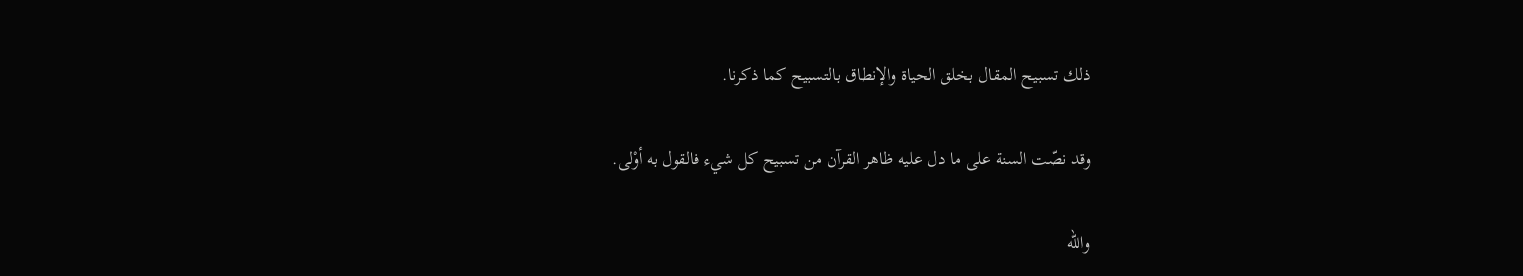ذلك تسبيح المقال بخلق الحياة والإنطاق بالتسبيح كما ذكرنا.

وقد نصّت السنة على ما دل عليه ظاهر القرآن من تسبيح كل شيء فالقول به أوْلى.

والله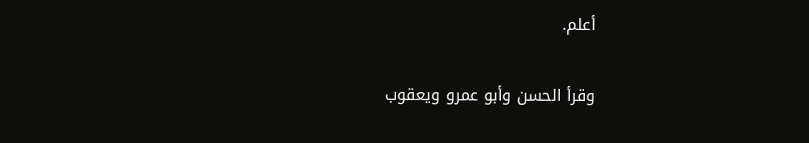أعلم.

وقرأ الحسن وأبو عمرو ويعقوب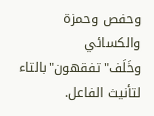وحفص وحمزة والكسائي وخَلَف"تفقهون"بالتاء لتأنيث الفاعل.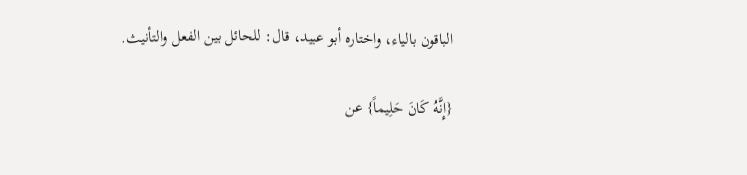الباقون بالياء، واختاره أبو عبيد، قال: للحائل بين الفعل والتأنيث.

{إِنَّهُ كَانَ حَلِيماً} عن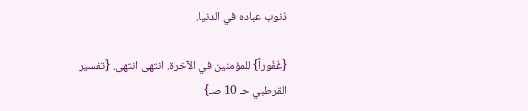ذنوب عباده في الدنيا.

{غَفُوراً} للمؤمنين في الآخرة. انتهى انتهى. {تفسير القرطبي حـ 10 صـ}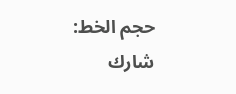حجم الخط:
شارك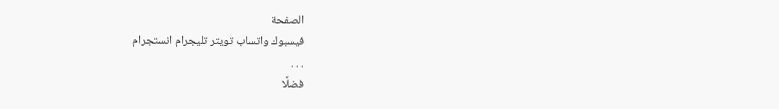الصفحة
فيسبوك واتساب تويتر تليجرام انستجرام
. . .
فضلًا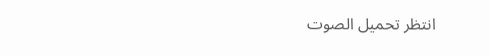انتظر تحميل الصوت